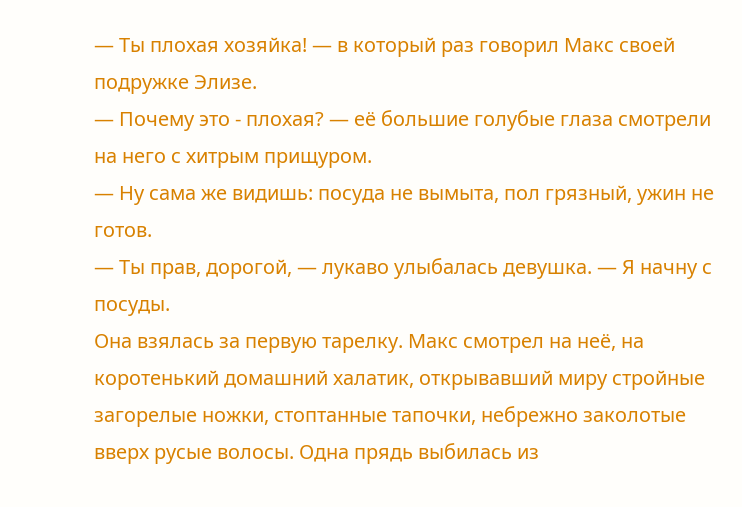— Ты плохая хозяйка! — в который раз говорил Макс своей подружке Элизе.
— Почему это - плохая? — её большие голубые глаза смотрели на него с хитрым прищуром.
— Ну сама же видишь: посуда не вымыта, пол грязный, ужин не готов.
— Ты прав, дорогой, — лукаво улыбалась девушка. — Я начну с посуды.
Она взялась за первую тарелку. Макс смотрел на неё, на коротенький домашний халатик, открывавший миру стройные загорелые ножки, стоптанные тапочки, небрежно заколотые вверх русые волосы. Одна прядь выбилась из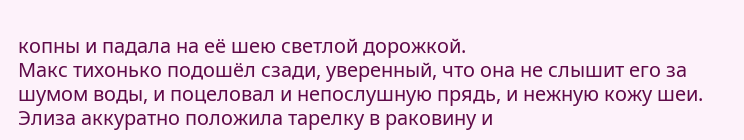копны и падала на её шею светлой дорожкой.
Макс тихонько подошёл сзади, уверенный, что она не слышит его за шумом воды, и поцеловал и непослушную прядь, и нежную кожу шеи. Элиза аккуратно положила тарелку в раковину и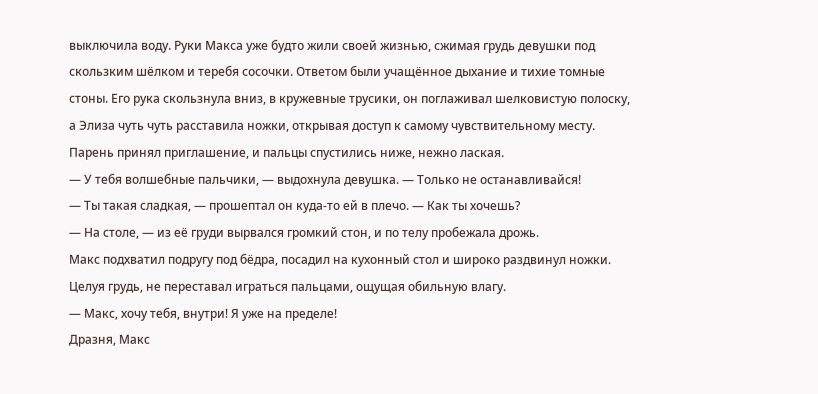выключила воду. Руки Макса уже будто жили своей жизнью, сжимая грудь девушки под скользким шёлком и теребя сосочки. Ответом были учащённое дыхание и тихие томные стоны. Его рука скользнула вниз, в кружевные трусики, он поглаживал шелковистую полоску, а Элиза чуть чуть расставила ножки, открывая доступ к самому чувствительному месту. Парень принял приглашение, и пальцы спустились ниже, нежно лаская.
— У тебя волшебные пальчики, — выдохнула девушка. — Только не останавливайся!
— Ты такая сладкая, — прошептал он куда-то ей в плечо. — Как ты хочешь?
— На столе, — из её груди вырвался громкий стон, и по телу пробежала дрожь.
Макс подхватил подругу под бёдра, посадил на кухонный стол и широко раздвинул ножки. Целуя грудь, не переставал играться пальцами, ощущая обильную влагу.
— Макс, хочу тебя, внутри! Я уже на пределе!
Дразня, Макс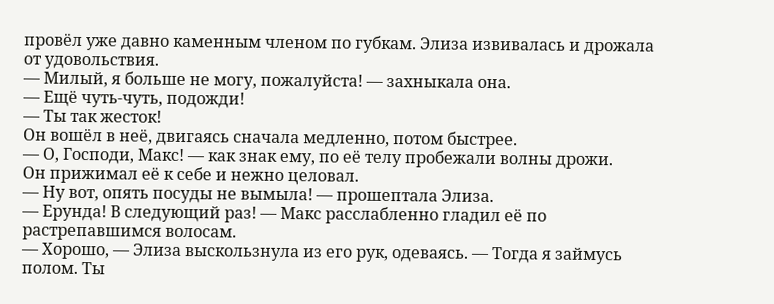провёл уже давно каменным членом по губкам. Элиза извивалась и дрожала от удовольствия.
— Милый, я больше не могу, пожалуйста! — захныкала она.
— Ещё чуть-чуть, подожди!
— Ты так жесток!
Он вошёл в неё, двигаясь сначала медленно, потом быстрее.
— О, Господи, Макс! — как знак ему, по её телу пробежали волны дрожи.
Он прижимал её к себе и нежно целовал.
— Ну вот, опять посуды не вымыла! — прошептала Элиза.
— Ерунда! В следующий раз! — Макс расслабленно гладил её по растрепавшимся волосам.
— Хорошо, — Элиза выскользнула из его рук, одеваясь. — Тогда я займусь полом. Ты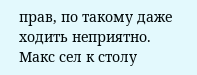прав, по такому даже ходить неприятно.
Макс сел к столу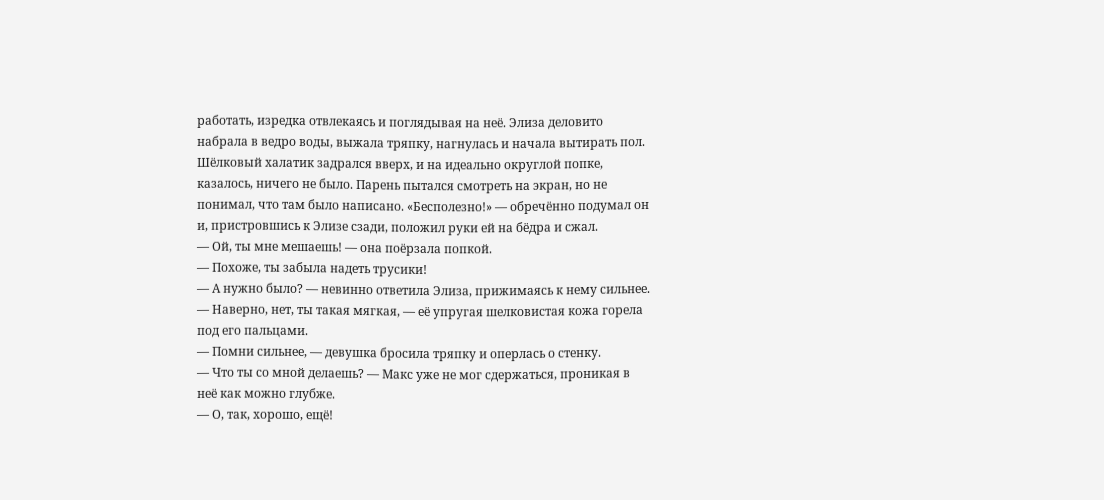работать, изредка отвлекаясь и поглядывая на неё. Элиза деловито набрала в ведро воды, выжала тряпку, нагнулась и начала вытирать пол. Шёлковый халатик задрался вверх, и на идеально округлой попке, казалось, ничего не было. Парень пытался смотреть на экран, но не понимал, что там было написано. «Бесполезно!» — обречённо подумал он и, пристровшись к Элизе сзади, положил руки ей на бёдра и сжал.
— Ой, ты мне мешаешь! — она поёрзала попкой.
— Похоже, ты забыла надеть трусики!
— А нужно было? — невинно ответила Элиза, прижимаясь к нему сильнее.
— Наверно, нет, ты такая мягкая, — её упругая шелковистая кожа горела под его пальцами.
— Помни сильнее, — девушка бросила тряпку и оперлась о стенку.
— Что ты со мной делаешь? — Макс уже не мог сдержаться, проникая в неё как можно глубже.
— О, так, хорошо, ещё!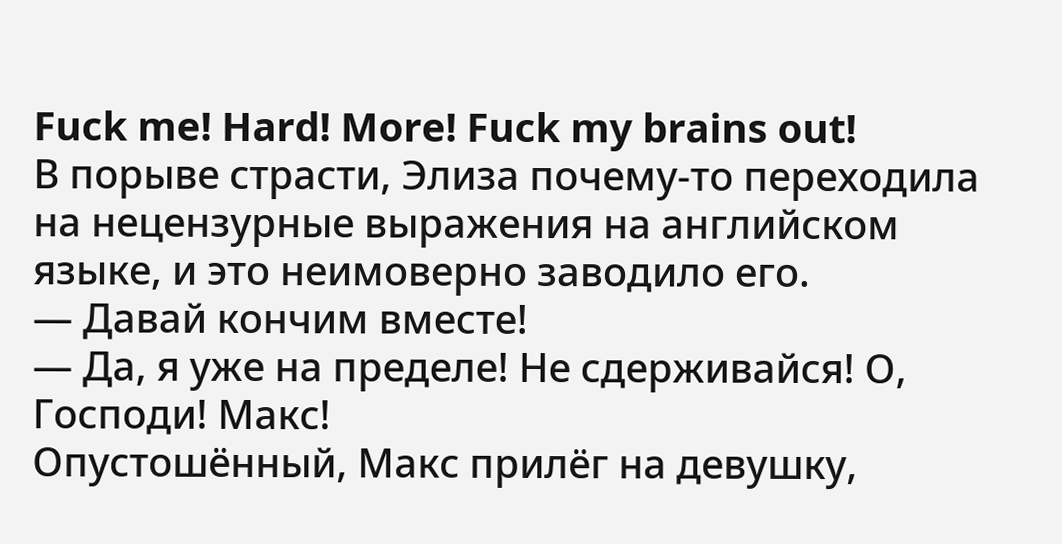Fuck me! Hard! More! Fuck my brains out!
В порыве страсти, Элиза почему-то переходила на нецензурные выражения на английском языке, и это неимоверно заводило его.
— Давай кончим вместе!
— Да, я уже на пределе! Не сдерживайся! О, Господи! Макс!
Опустошённый, Макс прилёг на девушку,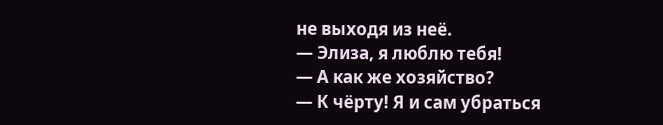не выходя из неё.
— Элиза, я люблю тебя!
— А как же хозяйство?
— К чёрту! Я и сам убраться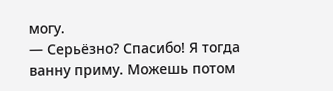могу.
— Серьёзно? Спасибо! Я тогда ванну приму. Можешь потом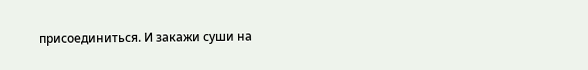присоединиться. И закажи суши на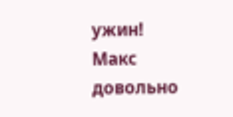ужин!
Макс довольно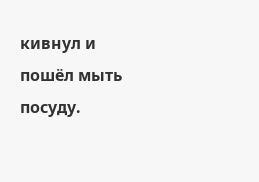кивнул и пошёл мыть посуду.